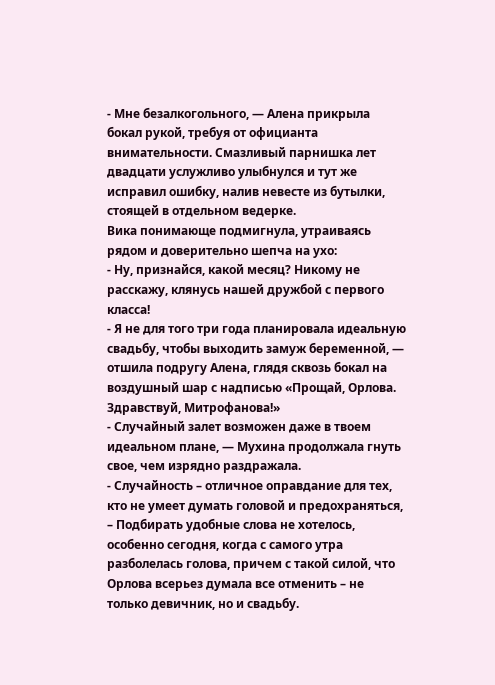- Мне безалкогольного, — Алена прикрыла бокал рукой, требуя от официанта внимательности. Смазливый парнишка лет двадцати услужливо улыбнулся и тут же исправил ошибку, налив невесте из бутылки, стоящей в отдельном ведерке.
Вика понимающе подмигнула, утраиваясь рядом и доверительно шепча на ухо:
- Ну, признайся, какой месяц? Никому не расскажу, клянусь нашей дружбой с первого класса!
- Я не для того три года планировала идеальную свадьбу, чтобы выходить замуж беременной, — отшила подругу Алена, глядя сквозь бокал на воздушный шар с надписью «Прощай, Орлова. Здравствуй, Митрофанова!»
- Случайный залет возможен даже в твоем идеальном плане, — Мухина продолжала гнуть свое, чем изрядно раздражала.
- Случайность – отличное оправдание для тех, кто не умеет думать головой и предохраняться, – Подбирать удобные слова не хотелось, особенно сегодня, когда с самого утра разболелась голова, причем с такой силой, что Орлова всерьез думала все отменить – не только девичник, но и свадьбу.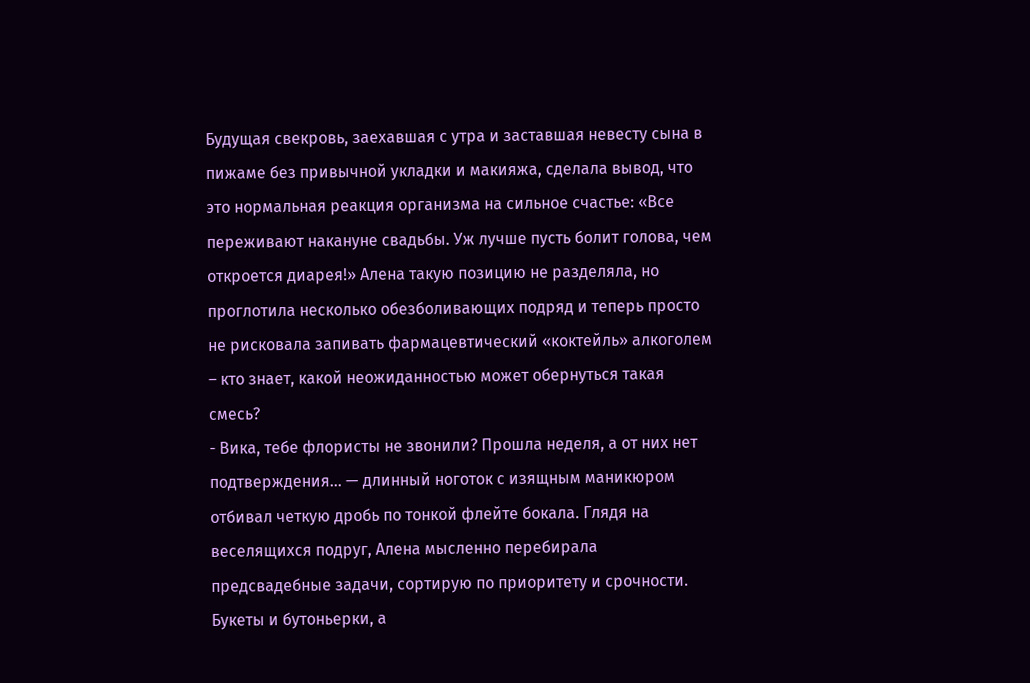Будущая свекровь, заехавшая с утра и заставшая невесту сына в пижаме без привычной укладки и макияжа, сделала вывод, что это нормальная реакция организма на сильное счастье: «Все переживают накануне свадьбы. Уж лучше пусть болит голова, чем откроется диарея!» Алена такую позицию не разделяла, но проглотила несколько обезболивающих подряд и теперь просто не рисковала запивать фармацевтический «коктейль» алкоголем – кто знает, какой неожиданностью может обернуться такая смесь?
- Вика, тебе флористы не звонили? Прошла неделя, а от них нет подтверждения… — длинный ноготок с изящным маникюром отбивал четкую дробь по тонкой флейте бокала. Глядя на веселящихся подруг, Алена мысленно перебирала предсвадебные задачи, сортирую по приоритету и срочности. Букеты и бутоньерки, а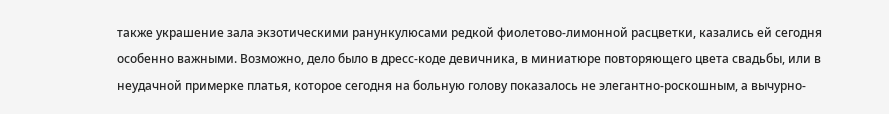также украшение зала экзотическими ранункулюсами редкой фиолетово-лимонной расцветки, казались ей сегодня особенно важными. Возможно, дело было в дресс-коде девичника, в миниатюре повторяющего цвета свадьбы, или в неудачной примерке платья, которое сегодня на больную голову показалось не элегантно-роскошным, а вычурно-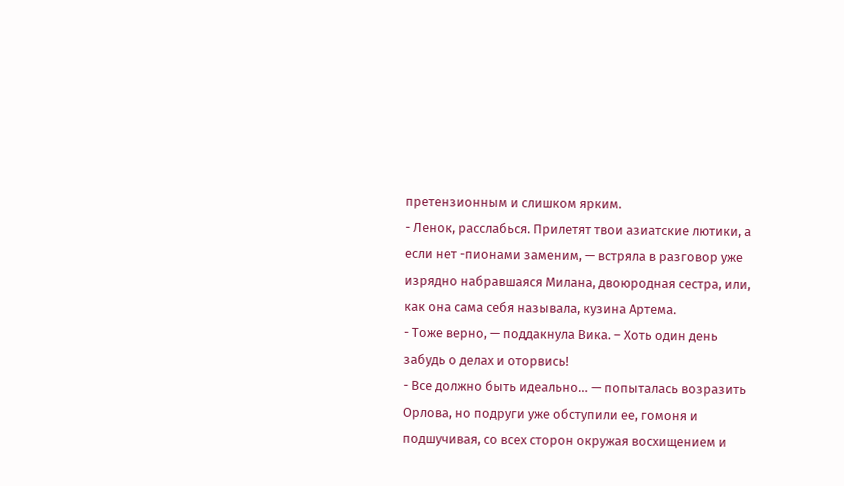претензионным и слишком ярким.
- Ленок, расслабься. Прилетят твои азиатские лютики, а если нет -пионами заменим, — встряла в разговор уже изрядно набравшаяся Милана, двоюродная сестра, или, как она сама себя называла, кузина Артема.
- Тоже верно, — поддакнула Вика. – Хоть один день забудь о делах и оторвись!
- Все должно быть идеально… — попыталась возразить Орлова, но подруги уже обступили ее, гомоня и подшучивая, со всех сторон окружая восхищением и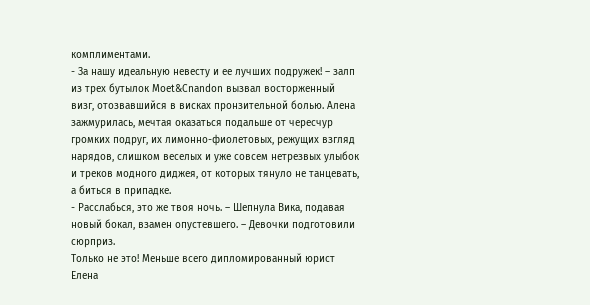комплиментами.
- За нашу идеальную невесту и ее лучших подружек! – залп из трех бутылок Moet&Cnandon вызвал восторженный визг, отозвавшийся в висках пронзительной болью. Алена зажмурилась, мечтая оказаться подальше от чересчур громких подруг, их лимонно-фиолетовых, режущих взгляд нарядов, слишком веселых и уже совсем нетрезвых улыбок и треков модного диджея, от которых тянуло не танцевать, а биться в припадке.
- Расслабься, это же твоя ночь. – Шепнула Вика, подавая новый бокал, взамен опустевшего. – Девочки подготовили сюрприз.
Только не это! Меньше всего дипломированный юрист Елена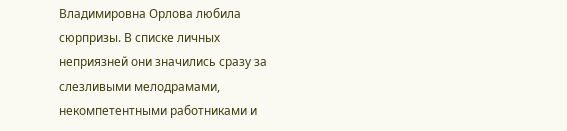Владимировна Орлова любила сюрпризы. В списке личных неприязней они значились сразу за слезливыми мелодрамами, некомпетентными работниками и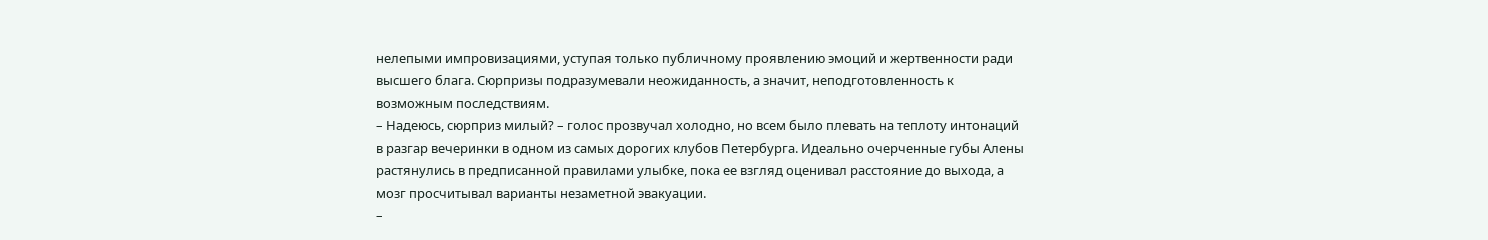нелепыми импровизациями, уступая только публичному проявлению эмоций и жертвенности ради высшего блага. Сюрпризы подразумевали неожиданность, а значит, неподготовленность к возможным последствиям.
– Надеюсь, сюрприз милый? – голос прозвучал холодно, но всем было плевать на теплоту интонаций в разгар вечеринки в одном из самых дорогих клубов Петербурга. Идеально очерченные губы Алены растянулись в предписанной правилами улыбке, пока ее взгляд оценивал расстояние до выхода, а мозг просчитывал варианты незаметной эвакуации.
–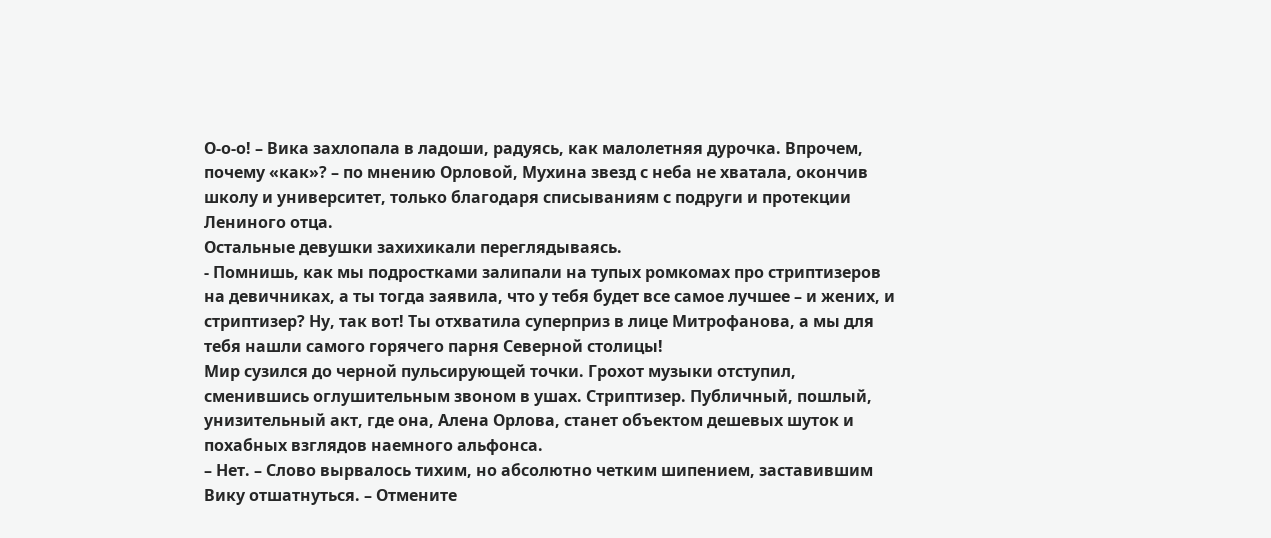О-о-о! – Вика захлопала в ладоши, радуясь, как малолетняя дурочка. Впрочем, почему «как»? – по мнению Орловой, Мухина звезд с неба не хватала, окончив школу и университет, только благодаря списываниям с подруги и протекции Лениного отца.
Остальные девушки захихикали переглядываясь.
- Помнишь, как мы подростками залипали на тупых ромкомах про стриптизеров на девичниках, а ты тогда заявила, что у тебя будет все самое лучшее – и жених, и стриптизер? Ну, так вот! Ты отхватила суперприз в лице Митрофанова, а мы для тебя нашли самого горячего парня Северной столицы!
Мир сузился до черной пульсирующей точки. Грохот музыки отступил, сменившись оглушительным звоном в ушах. Стриптизер. Публичный, пошлый, унизительный акт, где она, Алена Орлова, станет объектом дешевых шуток и похабных взглядов наемного альфонса.
– Нет. – Слово вырвалось тихим, но абсолютно четким шипением, заставившим Вику отшатнуться. – Отмените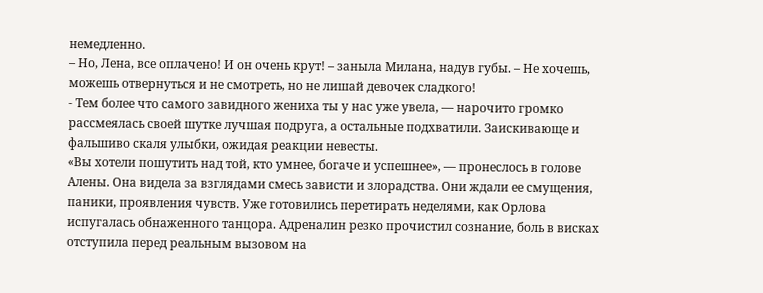немедленно.
– Но, Лена, все оплачено! И он очень крут! – заныла Милана, надув губы. – Не хочешь, можешь отвернуться и не смотреть, но не лишай девочек сладкого!
- Тем более что самого завидного жениха ты у нас уже увела, — нарочито громко рассмеялась своей шутке лучшая подруга, а остальные подхватили. Заискивающе и фальшиво скаля улыбки, ожидая реакции невесты.
«Вы хотели пошутить над той, кто умнее, богаче и успешнее», — пронеслось в голове Алены. Она видела за взглядами смесь зависти и злорадства. Они ждали ее смущения, паники, проявления чувств. Уже готовились перетирать неделями, как Орлова испугалась обнаженного танцора. Адреналин резко прочистил сознание, боль в висках отступила перед реальным вызовом на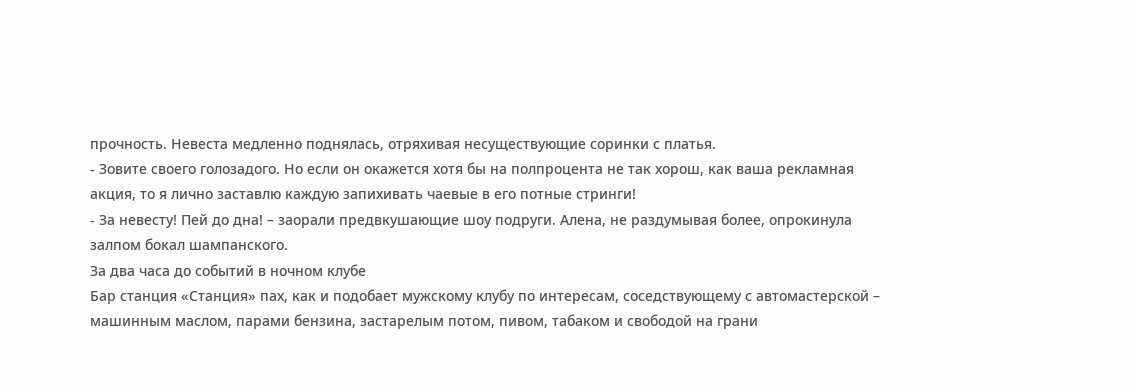прочность. Невеста медленно поднялась, отряхивая несуществующие соринки с платья.
- Зовите своего голозадого. Но если он окажется хотя бы на полпроцента не так хорош, как ваша рекламная акция, то я лично заставлю каждую запихивать чаевые в его потные стринги!
- За невесту! Пей до дна! – заорали предвкушающие шоу подруги. Алена, не раздумывая более, опрокинула залпом бокал шампанского.
За два часа до событий в ночном клубе
Бар станция «Станция» пах, как и подобает мужскому клубу по интересам, соседствующему с автомастерской – машинным маслом, парами бензина, застарелым потом, пивом, табаком и свободой на грани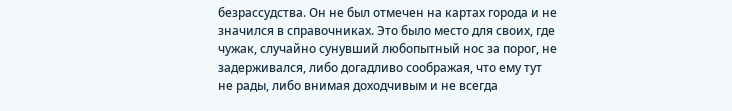безрассудства. Он не был отмечен на картах города и не значился в справочниках. Это было место для своих, где чужак, случайно сунувший любопытный нос за порог, не задерживался, либо догадливо соображая, что ему тут не рады, либо внимая доходчивым и не всегда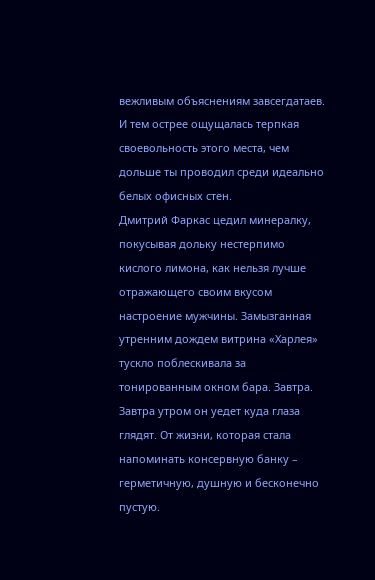вежливым объяснениям завсегдатаев.
И тем острее ощущалась терпкая своевольность этого места, чем дольше ты проводил среди идеально белых офисных стен.
Дмитрий Фаркас цедил минералку, покусывая дольку нестерпимо кислого лимона, как нельзя лучше отражающего своим вкусом настроение мужчины. Замызганная утренним дождем витрина «Харлея» тускло поблескивала за тонированным окном бара. Завтра. Завтра утром он уедет куда глаза глядят. От жизни, которая стала напоминать консервную банку – герметичную, душную и бесконечно пустую.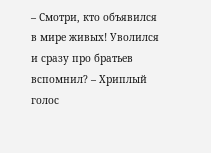– Смотри, кто объявился в мире живых! Уволился и сразу про братьев вспомнил? – Хриплый голос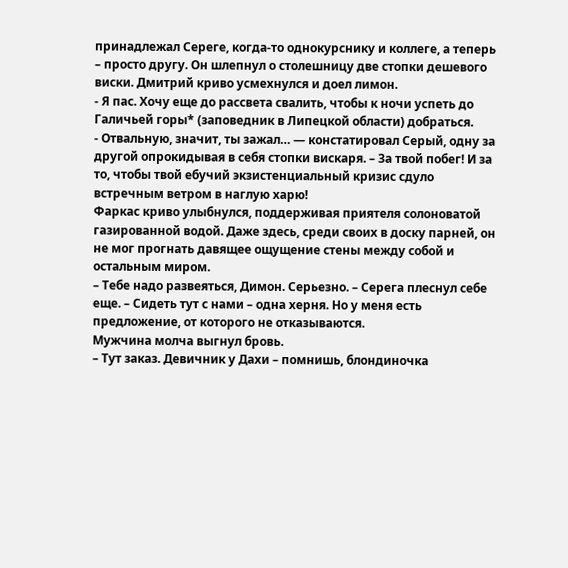принадлежал Сереге, когда-то однокурснику и коллеге, а теперь – просто другу. Он шлепнул о столешницу две стопки дешевого виски. Дмитрий криво усмехнулся и доел лимон.
- Я пас. Хочу еще до рассвета свалить, чтобы к ночи успеть до Галичьей горы* (заповедник в Липецкой области) добраться.
- Отвальную, значит, ты зажал… — констатировал Серый, одну за другой опрокидывая в себя стопки вискаря. – За твой побег! И за то, чтобы твой ебучий экзистенциальный кризис сдуло встречным ветром в наглую харю!
Фаркас криво улыбнулся, поддерживая приятеля солоноватой газированной водой. Даже здесь, среди своих в доску парней, он не мог прогнать давящее ощущение стены между собой и остальным миром.
– Тебе надо развеяться, Димон. Серьезно. – Серега плеснул себе еще. – Сидеть тут с нами – одна херня. Но у меня есть предложение, от которого не отказываются.
Мужчина молча выгнул бровь.
– Тут заказ. Девичник у Дахи – помнишь, блондиночка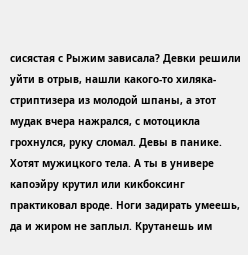сисястая с Рыжим зависала? Девки решили уйти в отрыв, нашли какого-то хиляка-стриптизера из молодой шпаны, а этот мудак вчера нажрался, с мотоцикла грохнулся, руку сломал. Девы в панике. Хотят мужицкого тела. А ты в универе капоэйру крутил или кикбоксинг практиковал вроде. Ноги задирать умеешь, да и жиром не заплыл. Крутанешь им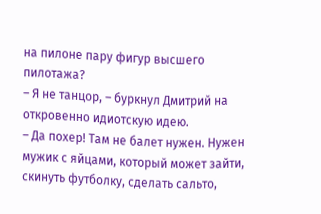на пилоне пару фигур высшего пилотажа?
– Я не танцор, – буркнул Дмитрий на откровенно идиотскую идею.
– Да похер! Там не балет нужен. Нужен мужик с яйцами, который может зайти, скинуть футболку, сделать сальто,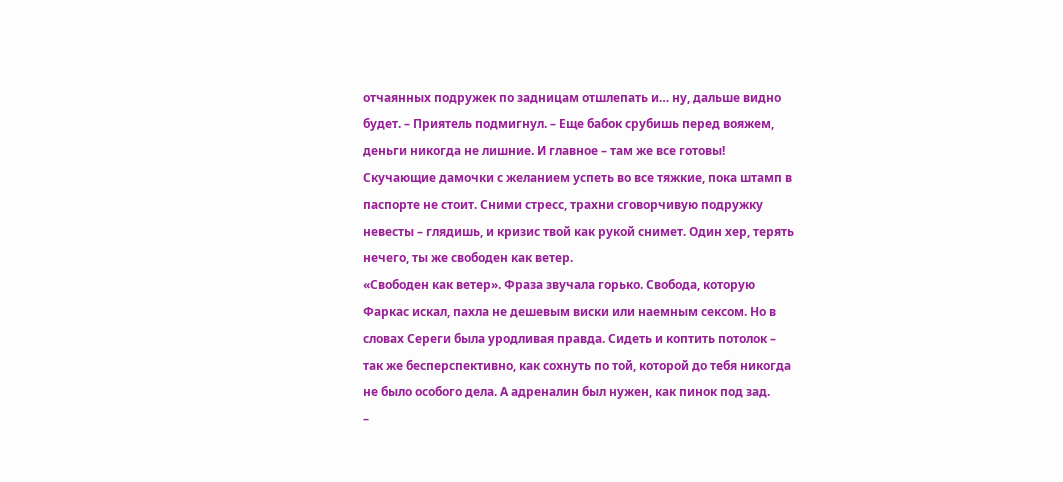отчаянных подружек по задницам отшлепать и… ну, дальше видно будет. – Приятель подмигнул. – Еще бабок срубишь перед вояжем, деньги никогда не лишние. И главное – там же все готовы! Скучающие дамочки с желанием успеть во все тяжкие, пока штамп в паспорте не стоит. Сними стресс, трахни сговорчивую подружку невесты – глядишь, и кризис твой как рукой снимет. Один хер, терять нечего, ты же свободен как ветер.
«Свободен как ветер». Фраза звучала горько. Свобода, которую Фаркас искал, пахла не дешевым виски или наемным сексом. Но в словах Сереги была уродливая правда. Сидеть и коптить потолок – так же бесперспективно, как сохнуть по той, которой до тебя никогда не было особого дела. А адреналин был нужен, как пинок под зад.
–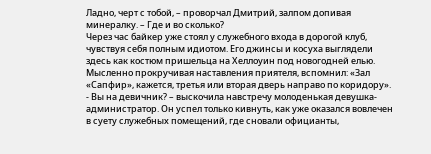Ладно, черт с тобой, – проворчал Дмитрий, залпом допивая минералку. – Где и во сколько?
Через час байкер уже стоял у служебного входа в дорогой клуб, чувствуя себя полным идиотом. Его джинсы и косуха выглядели здесь как костюм пришельца на Хеллоуин под новогодней елью. Мысленно прокручивая наставления приятеля, вспомнил: «Зал «Сапфир», кажется, третья или вторая дверь направо по коридору».
- Вы на девичник? – выскочила навстречу молоденькая девушка-администратор. Он успел только кивнуть, как уже оказался вовлечен в суету служебных помещений, где сновали официанты,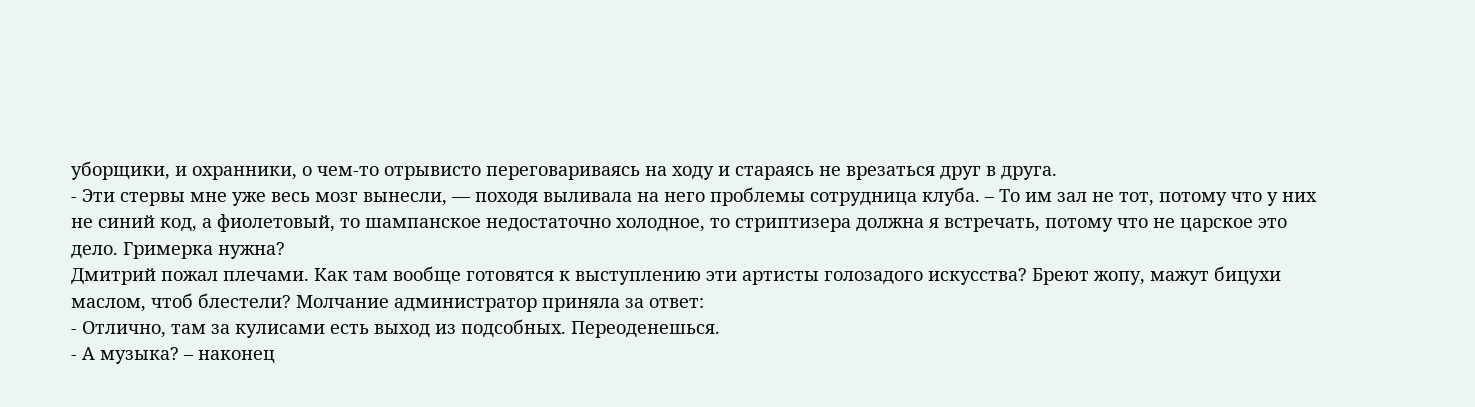уборщики, и охранники, о чем-то отрывисто переговариваясь на ходу и стараясь не врезаться друг в друга.
- Эти стервы мне уже весь мозг вынесли, — походя выливала на него проблемы сотрудница клуба. – То им зал не тот, потому что у них не синий код, а фиолетовый, то шампанское недостаточно холодное, то стриптизера должна я встречать, потому что не царское это дело. Гримерка нужна?
Дмитрий пожал плечами. Как там вообще готовятся к выступлению эти артисты голозадого искусства? Бреют жопу, мажут бицухи маслом, чтоб блестели? Молчание администратор приняла за ответ:
- Отлично, там за кулисами есть выход из подсобных. Переоденешься.
- А музыка? – наконец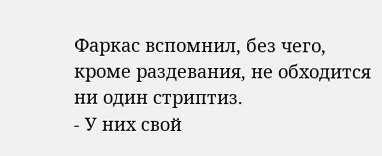Фаркас вспомнил, без чего, кроме раздевания, не обходится ни один стриптиз.
- У них свой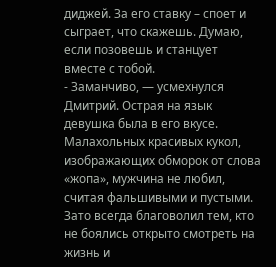диджей. За его ставку – споет и сыграет, что скажешь. Думаю, если позовешь и станцует вместе с тобой.
- Заманчиво, — усмехнулся Дмитрий. Острая на язык девушка была в его вкусе. Малахольных красивых кукол, изображающих обморок от слова «жопа», мужчина не любил, считая фальшивыми и пустыми. Зато всегда благоволил тем, кто не боялись открыто смотреть на жизнь и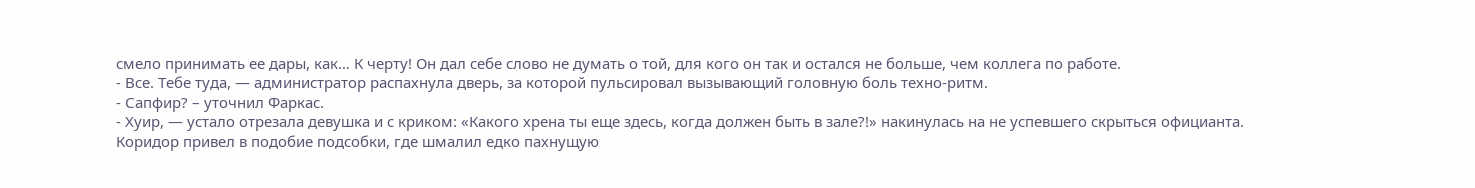смело принимать ее дары, как… К черту! Он дал себе слово не думать о той, для кого он так и остался не больше, чем коллега по работе.
- Все. Тебе туда, — администратор распахнула дверь, за которой пульсировал вызывающий головную боль техно-ритм.
- Сапфир? – уточнил Фаркас.
- Хуир, — устало отрезала девушка и с криком: «Какого хрена ты еще здесь, когда должен быть в зале?!» накинулась на не успевшего скрыться официанта.
Коридор привел в подобие подсобки, где шмалил едко пахнущую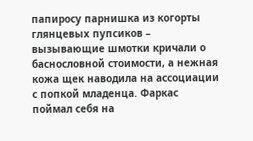папиросу парнишка из когорты глянцевых пупсиков – вызывающие шмотки кричали о баснословной стоимости, а нежная кожа щек наводила на ассоциации с попкой младенца. Фаркас поймал себя на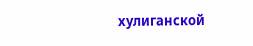хулиганской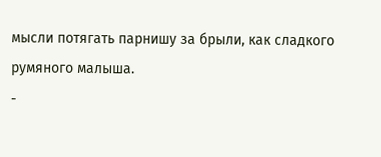мысли потягать парнишу за брыли, как сладкого румяного малыша.
-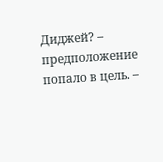Диджей? – предположение попало в цель. –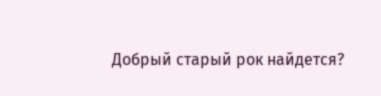Добрый старый рок найдется?